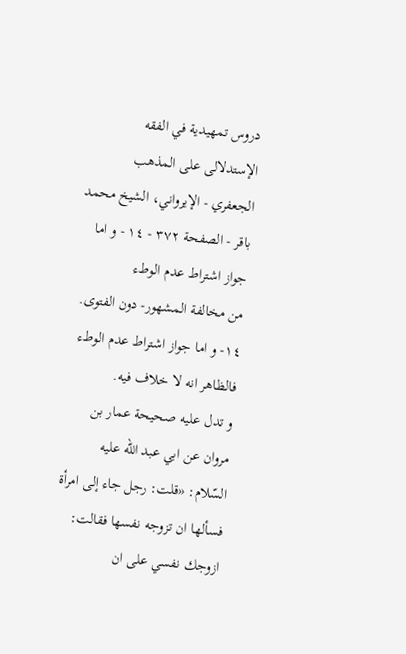دروس تمهيدية في الفقه الإستدلالى على المذهب الجعفري - الإيرواني، الشيخ محمد باقر - الصفحة ٣٧٢ - ١٤ - و اما جواز اشتراط عدم الوطء
من مخالفة المشهور- دون الفتوى.
١٤- و اما جواز اشتراط عدم الوطء
فالظاهر انه لا خلاف فيه.
و تدل عليه صحيحة عمار بن مروان عن ابي عبد اللّه عليه السّلام: «قلت: رجل جاء إلى امرأة فسألها ان تزوجه نفسها فقالت: ازوجك نفسي على ان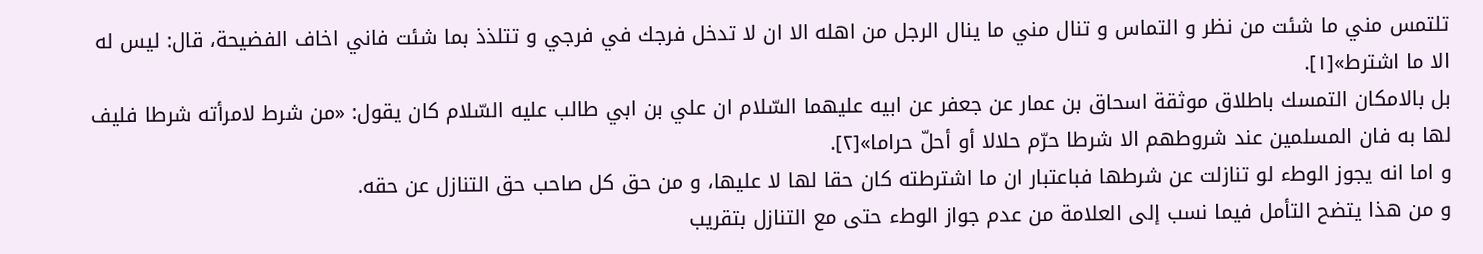تلتمس مني ما شئت من نظر و التماس و تنال مني ما ينال الرجل من اهله الا ان لا تدخل فرجك في فرجي و تتلذذ بما شئت فاني اخاف الفضيحة، قال: ليس له الا ما اشترط»[١].
بل بالامكان التمسك باطلاق موثقة اسحاق بن عمار عن جعفر عن ابيه عليهما السّلام ان علي بن ابي طالب عليه السّلام كان يقول: «من شرط لامرأته شرطا فليف لها به فان المسلمين عند شروطهم الا شرطا حرّم حلالا أو أحلّ حراما»[٢].
و اما انه يجوز الوطء لو تنازلت عن شرطها فباعتبار ان ما اشترطته كان حقا لها لا عليها، و من حق كل صاحب حق التنازل عن حقه.
و من هذا يتضح التأمل فيما نسب إلى العلامة من عدم جواز الوطء حتى مع التنازل بتقريب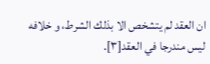ان العقد لم يتشخص الا بذلك الشرط، و خلافه ليس مندرجا في العقد[٣].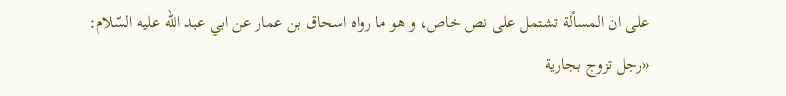على ان المسألة تشتمل على نص خاص، و هو ما رواه اسحاق بن عمار عن ابي عبد اللّه عليه السّلام: «رجل تزوج بجارية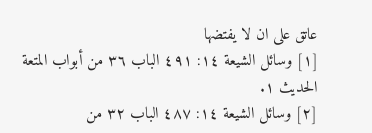عاتق على ان لا يفتضها
[١] وسائل الشيعة ١٤: ٤٩١ الباب ٣٦ من أبواب المتعة الحديث ١.
[٢] وسائل الشيعة ١٤: ٤٨٧ الباب ٣٢ من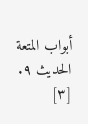أبواب المتعة الحديث ٩.
[٣]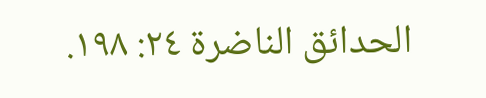الحدائق الناضرة ٢٤: ١٩٨.